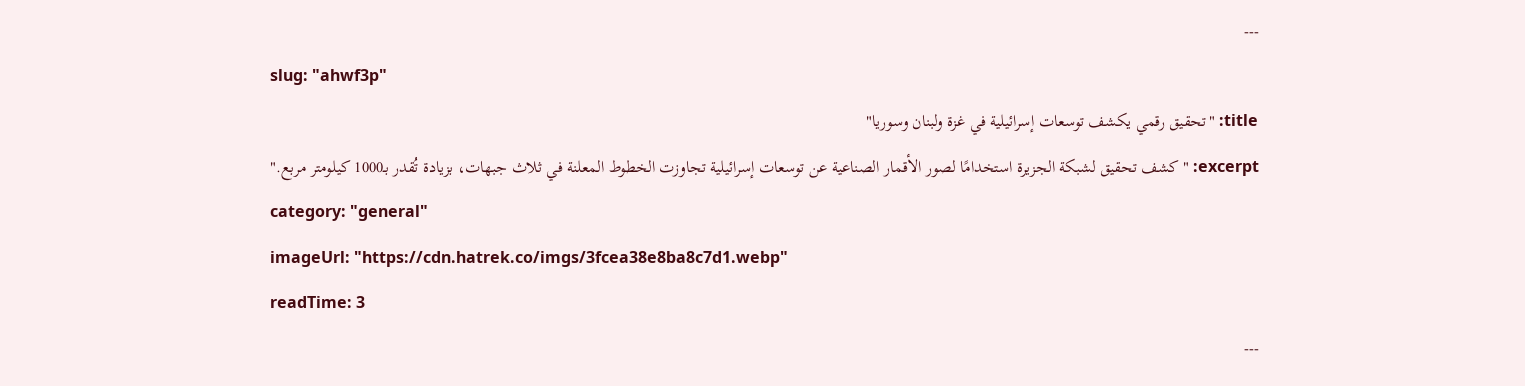---
slug: "ahwf3p"
title: "تحقيق رقمي يكشف توسعات إسرائيلية في غزة ولبنان وسوريا"
excerpt: "كشف تحقيق لشبكة الجزيرة استخدامًا لصور الأقمار الصناعية عن توسعات إسرائيلية تجاوزت الخطوط المعلنة في ثلاث جبهات، بزيادة تُقدر بـ1000 كيلومتر مربع."
category: "general"
imageUrl: "https://cdn.hatrek.co/imgs/3fcea38e8ba8c7d1.webp"
readTime: 3
---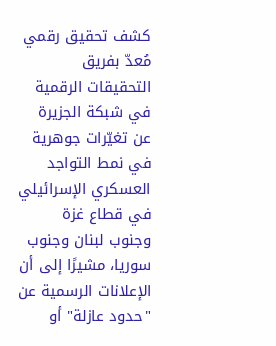كشف تحقيق رقمي مُعدّ بفريق التحقيقات الرقمية في شبكة الجزيرة عن تغيّرات جوهرية في نمط التواجد العسكري الإسرائيلي في قطاع غزة وجنوب لبنان وجنوب سوريا، مشيرًا إلى أن الإعلانات الرسمية عن "حدود عازلة" أو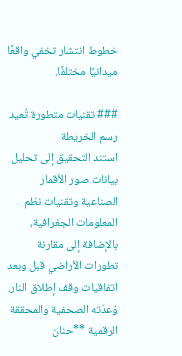خطوط انتشار تخفي واقعًا ميدانيًا مختلفًا.

### تقنيات متطورة تُعيد رسم الخريطة
استند التحقيق إلى تحليل بيانات صور الأقمار الصناعية وتقنيات نظم المعلومات الجغرافية، بالإضافة إلى مقارنة تطورات الأراضي قبل وبعد اتفاقيات وقف إطلاق النار. وُعدّته الصحفية والمحققة الرقمية **حنان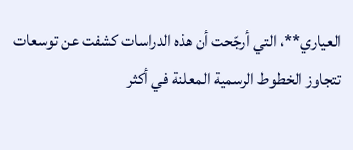العياري**، التي أرجّحت أن هذه الدراسات كشفت عن توسعات تتجاوز الخطوط الرسمية المعلنة في أكثر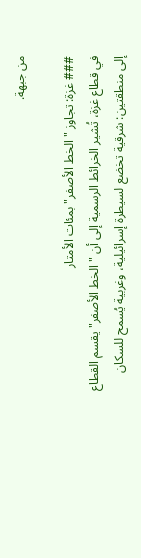من جبهة.

### غزة: تجاوز "الخط الأصفر" بمئات الأمتار
في قطاع غزة، تُشير الخرائط الرسمية إلى أن "الخط الأصفر" يقسم القطاع إلى منطقتين: شرقية تخضع لسيطرة إسرائيلية، وغربية يُسمح للسكان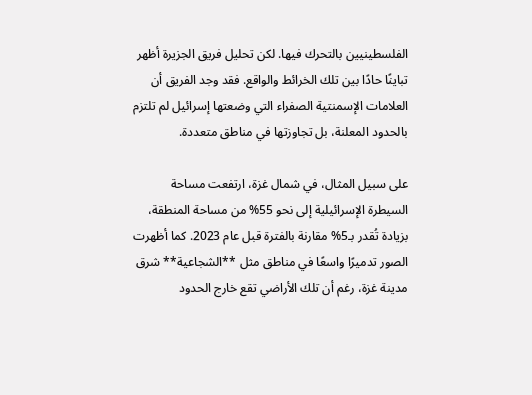الفلسطينيين بالتحرك فيها. لكن تحليل فريق الجزيرة أظهر تباينًا حادًا بين تلك الخرائط والواقع. فقد وجد الفريق أن العلامات الإسمنتية الصفراء التي وضعتها إسرائيل لم تلتزم بالحدود المعلنة، بل تجاوزتها في مناطق متعددة.

على سبيل المثال، في شمال غزة، ارتفعت مساحة السيطرة الإسرائيلية إلى نحو 55% من مساحة المنطقة، بزيادة تُقدر بـ5% مقارنة بالفترة قبل عام 2023. كما أظهرت الصور تدميرًا واسعًا في مناطق مثل **الشجاعية** شرق مدينة غزة، رغم أن تلك الأراضي تقع خارج الحدود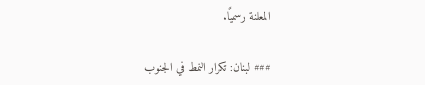المعلنة رسميًا.

### لبنان: تكرار النمط في الجنوب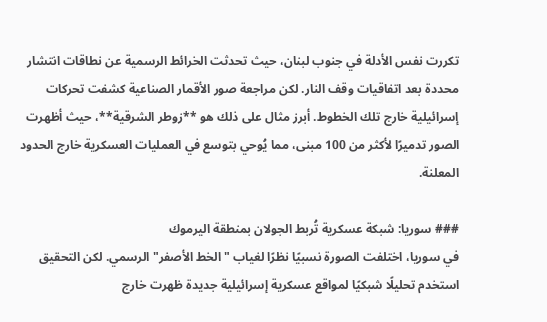تكررت نفس الأدلة في جنوب لبنان، حيث تحدثت الخرائط الرسمية عن نطاقات انتشار محددة بعد اتفاقيات وقف النار. لكن مراجعة صور الأقمار الصناعية كشفت تحركات إسرائيلية خارج تلك الخطوط. أبرز مثال على ذلك هو **زوطر الشرقية**، حيث أظهرت الصور تدميرًا لأكثر من 100 مبنى، مما يُوحي بتوسع في العمليات العسكرية خارج الحدود المعلنة.

### سوريا: شبكة عسكرية تُربط الجولان بمنطقة اليرموك
في سوريا، اختلفت الصورة نسبيًا نظرًا لغياب "الخط الأصفر" الرسمي. لكن التحقيق استخدم تحليلًا شبكيًا لمواقع عسكرية إسرائيلية جديدة ظهرت خارج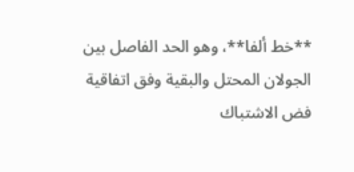**خط ألفا**، وهو الحد الفاصل بين الجولان المحتل والبقية وفق اتفاقية فض الاشتباك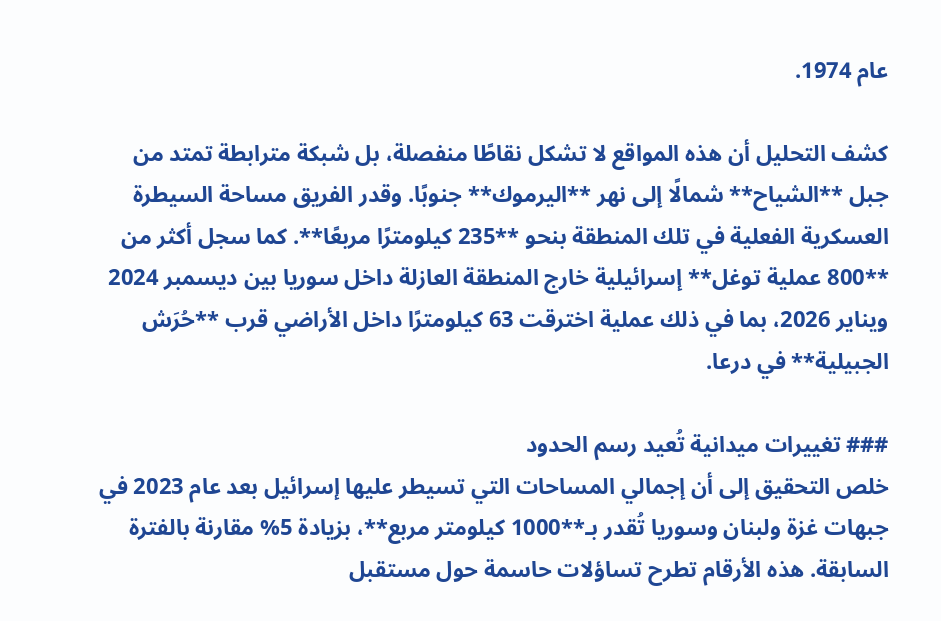عام 1974.

كشف التحليل أن هذه المواقع لا تشكل نقاطًا منفصلة، بل شبكة مترابطة تمتد من جبل **الشياح** شمالًا إلى نهر **اليرموك** جنوبًا. وقدر الفريق مساحة السيطرة العسكرية الفعلية في تلك المنطقة بنحو **235 كيلومترًا مربعًا**. كما سجل أكثر من **800 عملية توغل** إسرائيلية خارج المنطقة العازلة داخل سوريا بين ديسمبر 2024 ويناير 2026، بما في ذلك عملية اخترقت 63 كيلومترًا داخل الأراضي قرب **حُرَش الجبيلية** في درعا.

### تغييرات ميدانية تُعيد رسم الحدود
خلص التحقيق إلى أن إجمالي المساحات التي تسيطر عليها إسرائيل بعد عام 2023 في جبهات غزة ولبنان وسوريا تُقدر بـ**1000 كيلومتر مربع**، بزيادة 5% مقارنة بالفترة السابقة. هذه الأرقام تطرح تساؤلات حاسمة حول مستقبل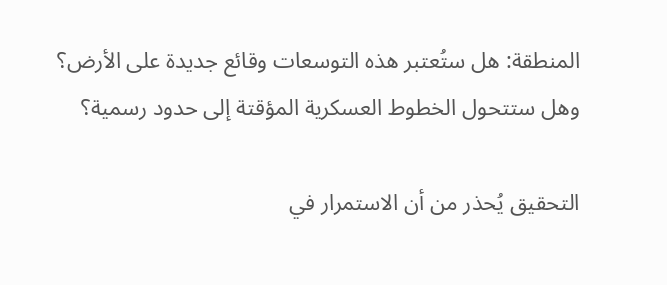المنطقة: هل ستُعتبر هذه التوسعات وقائع جديدة على الأرض؟ وهل ستتحول الخطوط العسكرية المؤقتة إلى حدود رسمية؟

التحقيق يُحذر من أن الاستمرار في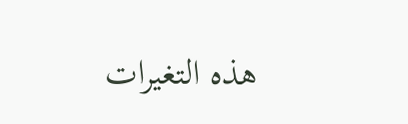هذه التغيرات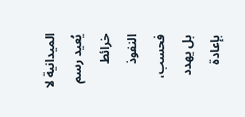الميدانية لا يُعيد رسم خرائط النفوذ فحسب، بل يهدد بإعادة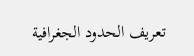تعريف الحدود الجغرافية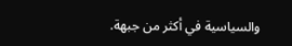والسياسية في أكثر من جبهة.